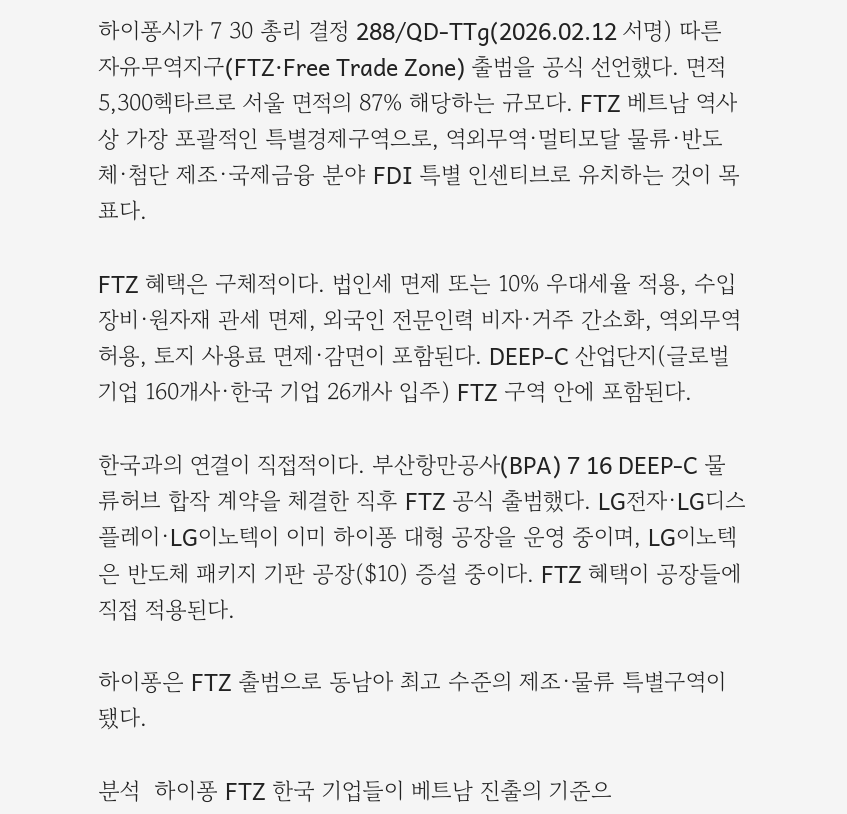하이퐁시가 7 30 총리 결정 288/QD-TTg(2026.02.12 서명) 따른 자유무역지구(FTZ·Free Trade Zone) 출범을 공식 선언했다. 면적 5,300헥타르로 서울 면적의 87% 해당하는 규모다. FTZ 베트남 역사상 가장 포괄적인 특별경제구역으로, 역외무역·멀티모달 물류·반도체·첨단 제조·국제금융 분야 FDI 특별 인센티브로 유치하는 것이 목표다.

FTZ 혜택은 구체적이다. 법인세 면제 또는 10% 우대세율 적용, 수입 장비·원자재 관세 면제, 외국인 전문인력 비자·거주 간소화, 역외무역 허용, 토지 사용료 면제·감면이 포함된다. DEEP-C 산업단지(글로벌 기업 160개사·한국 기업 26개사 입주) FTZ 구역 안에 포함된다.

한국과의 연결이 직접적이다. 부산항만공사(BPA) 7 16 DEEP-C 물류허브 합작 계약을 체결한 직후 FTZ 공식 출범했다. LG전자·LG디스플레이·LG이노텍이 이미 하이퐁 대형 공장을 운영 중이며, LG이노텍은 반도체 패키지 기판 공장($10) 증설 중이다. FTZ 혜택이 공장들에 직접 적용된다.

하이퐁은 FTZ 출범으로 동남아 최고 수준의 제조·물류 특별구역이 됐다.

분석  하이퐁 FTZ 한국 기업들이 베트남 진출의 기준으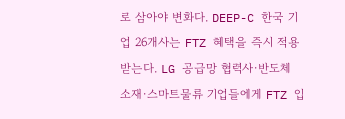로 삼아야 변화다. DEEP-C 한국 기업 26개사는 FTZ 혜택을 즉시 적용받는다. LG 공급망 협력사·반도체 소재·스마트물류 기업들에게 FTZ 입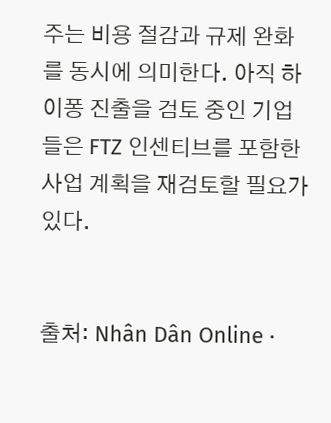주는 비용 절감과 규제 완화를 동시에 의미한다. 아직 하이퐁 진출을 검토 중인 기업들은 FTZ 인센티브를 포함한 사업 계획을 재검토할 필요가 있다.


출처: Nhân Dân Online ·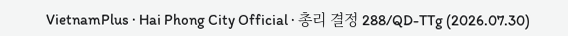VietnamPlus · Hai Phong City Official · 총리 결정 288/QD-TTg (2026.07.30)